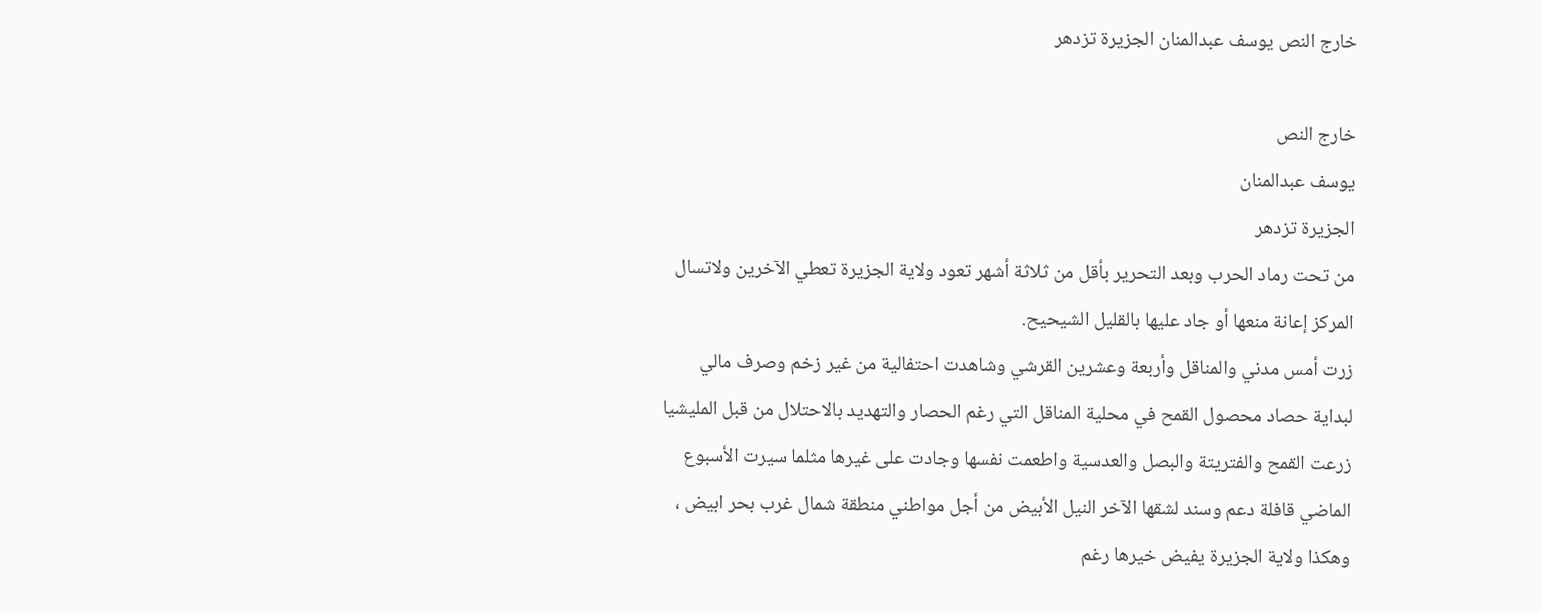خارج النص يوسف عبدالمنان الجزيرة تزدهر

خارج النص
يوسف عبدالمنان
الجزيرة تزدهر
من تحت رماد الحرب وبعد التحرير بأقل من ثلاثة أشهر تعود ولاية الجزيرة تعطي الآخرين ولاتسال المركز إعانة منعها أو جاد عليها بالقليل الشيحيح.
زرت أمس مدني والمناقل وأربعة وعشرين القرشي وشاهدت احتفالية من غير زخم وصرف مالي لبداية حصاد محصول القمح في محلية المناقل التي رغم الحصار والتهديد بالاحتلال من قبل المليشيا زرعت القمح والفتريتة والبصل والعدسية واطعمت نفسها وجادت على غيرها مثلما سيرت الأسبوع الماضي قافلة دعم وسند لشقها الآخر النيل الأبيض من أجل مواطني منطقة شمال غرب بحر ابيض ، وهكذا ولاية الجزيرة يفيض خيرها رغم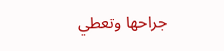جراحها وتعطي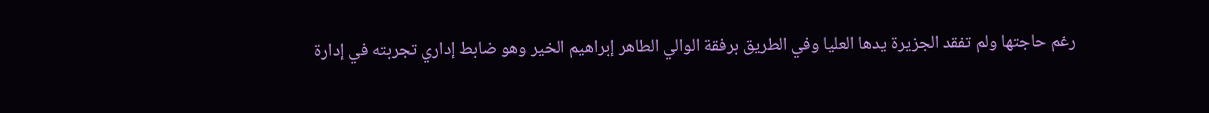رغم حاجتها ولم تفقد الجزيرة يدها العليا وفي الطريق برفقة الوالي الطاهر إبراهيم الخير وهو ضابط إداري تجربته في إدارة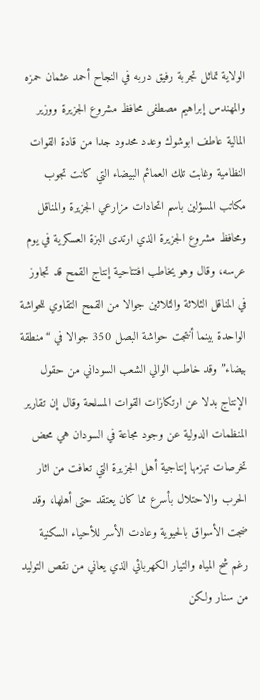الولاية تماثل تجربة رفيق دربه في النجاح أحمد عثمان حمزه والمهندس إبراهيم مصطفى محافظ مشروع الجزيرة ووزير المالية عاطف ابوشوك وعدد محدود جدا من قادة القوات النظامية وغابت تلك العمائم البيضاء التي كانت تجوب مكاتب المسؤلين باسم اتحادات مزارعي الجزيرة والمناقل ومحافظ مشروع الجزيرة الذي ارتدى البزة العسكرية في يوم عرسه، وقال وهو يخاطب افتتاحية إنتاج القمح قد تجاوز في المناقل الثلاثة والثلاثين جوالا من القمح التقاوي للحواشة الواحدة بينما أنتجت حواشة البصل 350 جوالا في “منطقة بيضاء” وقد خاطب الوالي الشعب السوداني من حقول الإنتاج بدلا عن ارتكازات القوات المسلحة وقال إن تقارير المنظمات الدولية عن وجود مجاعة في السودان هي محض تخرصات تهزمها إنتاجية أهل الجزيرة التي تعافت من اثار الحرب والاحتلال بأسرع مما كان يعتقد حتى أهلها، وقد ضجت الأسواق بالحيوية وعادت الأسر للأحياء السكنية رغم شح المياه والتيار الكهربائي الذي يعاني من نقص التوليد من سنار ولكن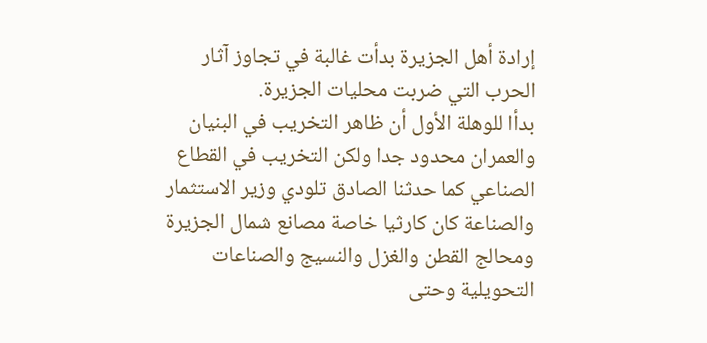إرادة أهل الجزيرة بدأت غالبة في تجاوز آثار الحرب التي ضربت محليات الجزيرة.
بدأا للوهلة الأول أن ظاهر التخريب في البنيان والعمران محدود جدا ولكن التخريب في القطاع الصناعي كما حدثنا الصادق تلودي وزير الاستثمار والصناعة كان كارثيا خاصة مصانع شمال الجزيرة ومحالج القطن والغزل والنسيج والصناعات التحويلية وحتى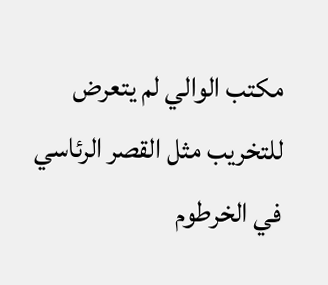مكتب الوالي لم يتعرض للتخريب مثل القصر الرئاسي في الخرطوم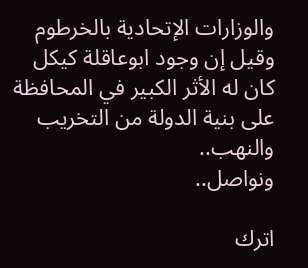والوزارات الإتحادية بالخرطوم وقيل إن وجود ابوعاقلة كيكل كان له الأثر الكبير في المحافظة على بنية الدولة من التخريب والنهب..
ونواصل..

اترك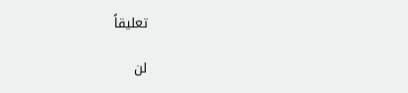تعليقاً

لن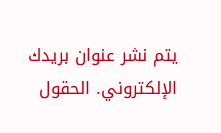يتم نشر عنوان بريدك الإلكتروني. الحقول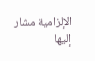الإلزامية مشار إليها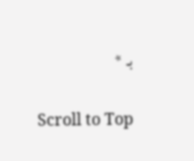بـ *

Scroll to Top